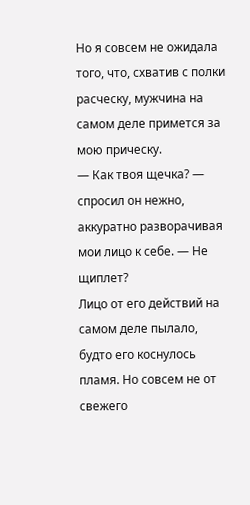Но я совсем не ожидала того, что, схватив с полки расческу, мужчина на самом деле примется за мою прическу.
— Как твоя щечка? — спросил он нежно, аккуратно разворачивая мои лицо к себе. — Не щиплет?
Лицо от его действий на самом деле пылало, будто его коснулось пламя. Но совсем не от свежего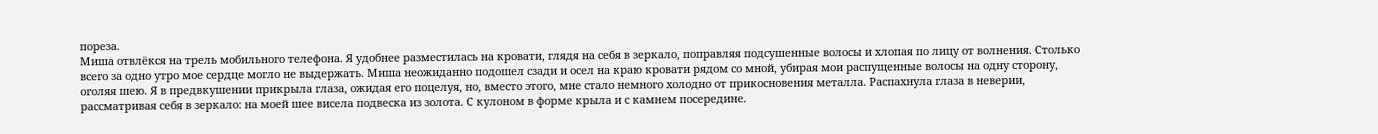пореза.
Миша отвлёкся на трель мобильного телефона. Я удобнее разместилась на кровати, глядя на себя в зеркало, поправляя подсушенные волосы и хлопая по лицу от волнения. Столько всего за одно утро мое сердце могло не выдержать. Миша неожиданно подошел сзади и осел на краю кровати рядом со мной, убирая мои распущенные волосы на одну сторону, оголяя шею. Я в предвкушении прикрыла глаза, ожидая его поцелуя, но, вместо этого, мне стало немного холодно от прикосновения металла. Распахнула глаза в неверии, рассматривая себя в зеркало: на моей шее висела подвеска из золота. С кулоном в форме крыла и с камнем посередине.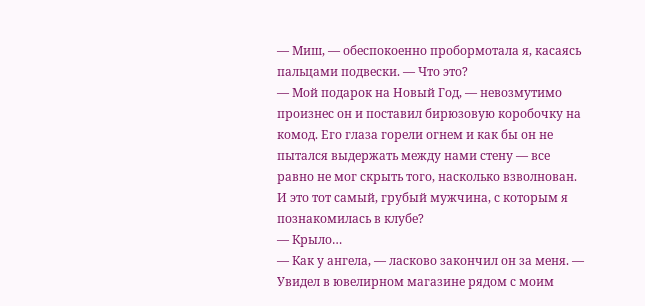— Миш, — обеспокоенно пробормотала я, касаясь пальцами подвески. — Что это?
— Мой подарок на Новый Год, — невозмутимо произнес он и поставил бирюзовую коробочку на комод. Его глаза горели огнем и как бы он не пытался выдержать между нами стену — все равно не мог скрыть того, насколько взволнован.
И это тот самый, грубый мужчина, с которым я познакомилась в клубе?
— Крыло…
— Как у ангела, — ласково закончил он за меня. — Увидел в ювелирном магазине рядом с моим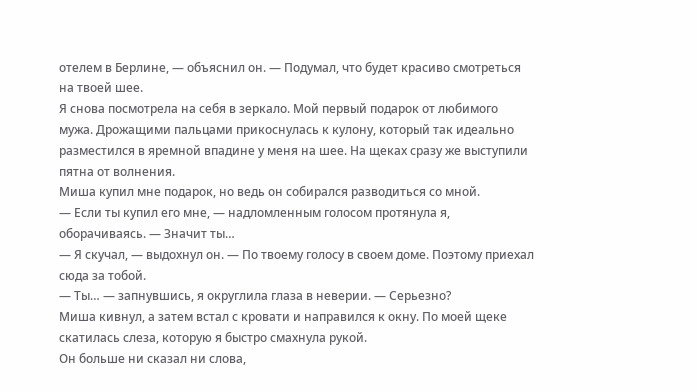отелем в Берлине, — объяснил он. — Подумал, что будет красиво смотреться на твоей шее.
Я снова посмотрела на себя в зеркало. Мой первый подарок от любимого мужа. Дрожащими пальцами прикоснулась к кулону, который так идеально разместился в яремной впадине у меня на шее. На щеках сразу же выступили пятна от волнения.
Миша купил мне подарок, но ведь он собирался разводиться со мной.
— Если ты купил его мне, — надломленным голосом протянула я, оборачиваясь. — Значит ты…
— Я скучал, — выдохнул он. — По твоему голосу в своем доме. Поэтому приехал сюда за тобой.
— Ты… — запнувшись, я округлила глаза в неверии. — Серьезно?
Миша кивнул, а затем встал с кровати и направился к окну. По моей щеке скатилась слеза, которую я быстро смахнула рукой.
Он больше ни сказал ни слова,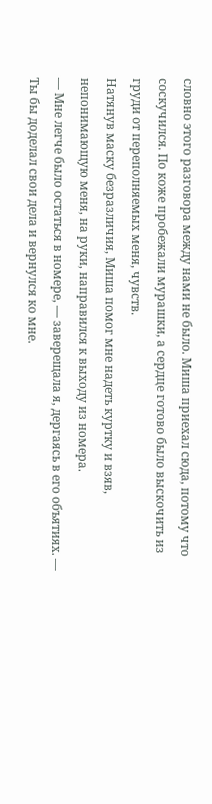словно этого разговора между нами не было. Миша приехал сюда, потому что соскучился. По коже пробежали мурашки, а сердце готово было выскочить из груди от переполняемых меня, чувств.
Натянув маску безразличия, Миша помог мне надеть куртку и взяв, непонимающую меня, на руки, направился к выходу из номера.
— Мне легче было остаться в номере, — заверещала я, дергаясь в его объятиях. — Ты бы доделал свои дела и вернулся ко мне.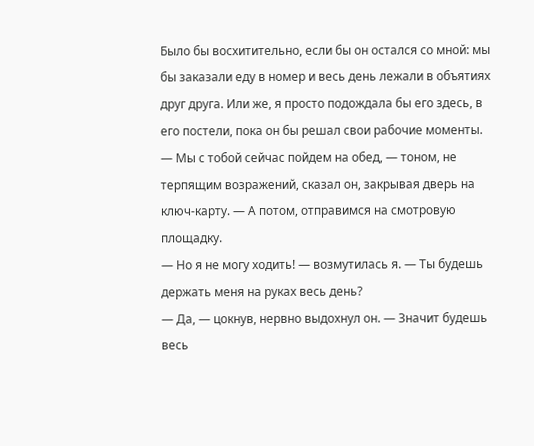Было бы восхитительно, если бы он остался со мной: мы бы заказали еду в номер и весь день лежали в объятиях друг друга. Или же, я просто подождала бы его здесь, в его постели, пока он бы решал свои рабочие моменты.
— Мы с тобой сейчас пойдем на обед, — тоном, не терпящим возражений, сказал он, закрывая дверь на ключ-карту. — А потом, отправимся на смотровую площадку.
— Но я не могу ходить! — возмутилась я. — Ты будешь держать меня на руках весь день?
— Да, — цокнув, нервно выдохнул он. — Значит будешь весь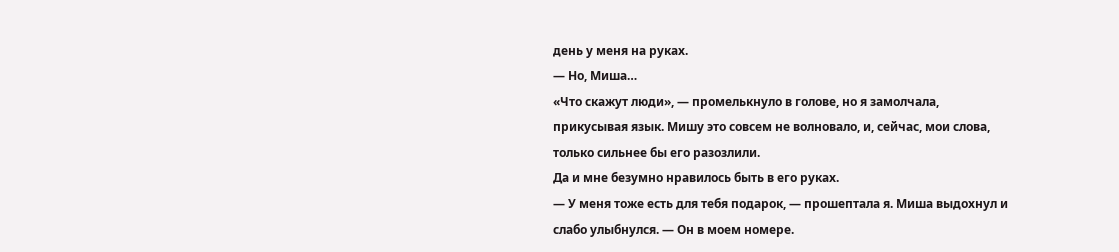день у меня на руках.
— Но, Миша…
«Что скажут люди», — промелькнуло в голове, но я замолчала, прикусывая язык. Мишу это совсем не волновало, и, сейчас, мои слова, только сильнее бы его разозлили.
Да и мне безумно нравилось быть в его руках.
— У меня тоже есть для тебя подарок, — прошептала я. Миша выдохнул и слабо улыбнулся. — Он в моем номере.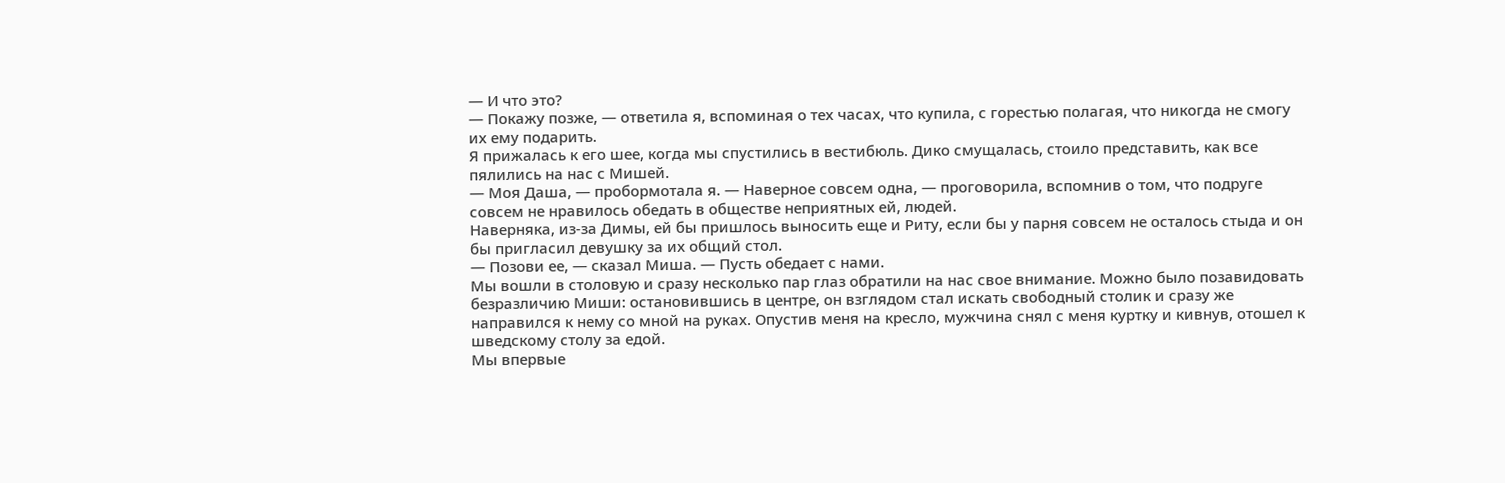— И что это?
— Покажу позже, — ответила я, вспоминая о тех часах, что купила, с горестью полагая, что никогда не смогу их ему подарить.
Я прижалась к его шее, когда мы спустились в вестибюль. Дико смущалась, стоило представить, как все пялились на нас с Мишей.
— Моя Даша, — пробормотала я. — Наверное совсем одна, — проговорила, вспомнив о том, что подруге совсем не нравилось обедать в обществе неприятных ей, людей.
Наверняка, из-за Димы, ей бы пришлось выносить еще и Риту, если бы у парня совсем не осталось стыда и он бы пригласил девушку за их общий стол.
— Позови ее, — сказал Миша. — Пусть обедает с нами.
Мы вошли в столовую и сразу несколько пар глаз обратили на нас свое внимание. Можно было позавидовать безразличию Миши: остановившись в центре, он взглядом стал искать свободный столик и сразу же направился к нему со мной на руках. Опустив меня на кресло, мужчина снял с меня куртку и кивнув, отошел к шведскому столу за едой.
Мы впервые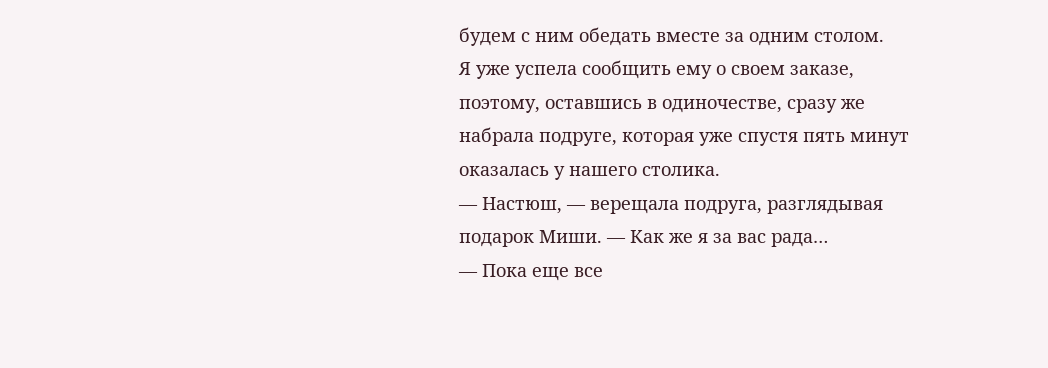будем с ним обедать вместе за одним столом.
Я уже успела сообщить ему о своем заказе, поэтому, оставшись в одиночестве, сразу же набрала подруге, которая уже спустя пять минут оказалась у нашего столика.
— Настюш, — верещала подруга, разглядывая подарок Миши. — Как же я за вас рада…
— Пока еще все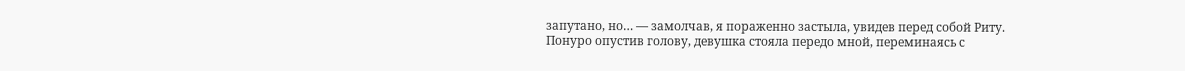запутано, но… — замолчав, я пораженно застыла, увидев перед собой Риту.
Понуро опустив голову, девушка стояла передо мной, переминаясь с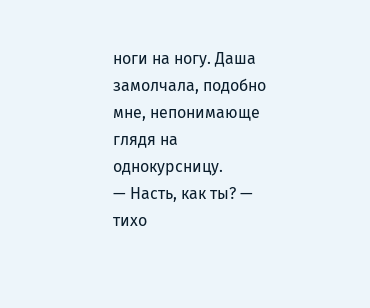ноги на ногу. Даша замолчала, подобно мне, непонимающе глядя на однокурсницу.
— Насть, как ты? — тихо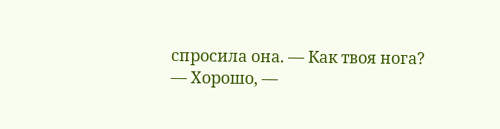спросила она. — Как твоя нога?
— Хорошо, —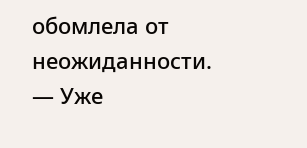обомлела от неожиданности. — Уже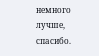немного лучше, спасибо.